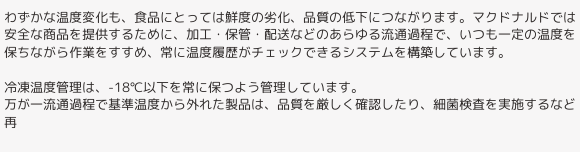わずかな温度変化も、食品にとっては鮮度の劣化、品質の低下につながります。マクドナルドでは安全な商品を提供するために、加工・保管・配送などのあらゆる流通過程で、いつも一定の温度を保ちながら作業をすすめ、常に温度履歴がチェックできるシステムを構築しています。

冷凍温度管理は、-18℃以下を常に保つよう管理しています。
万が一流通過程で基準温度から外れた製品は、品質を厳しく確認したり、細菌検査を実施するなど再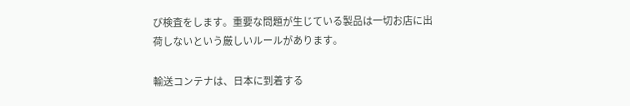び検査をします。重要な問題が生じている製品は一切お店に出荷しないという厳しいルールがあります。

輸送コンテナは、日本に到着する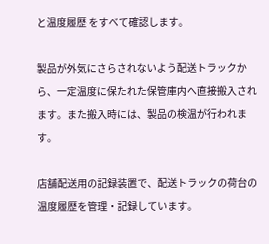と温度履歴 をすべて確認します。

製品が外気にさらされないよう配送トラックから、一定温度に保たれた保管庫内へ直接搬入されます。また搬入時には、製品の検温が行われます。

店舗配送用の記録装置で、配送トラックの荷台の温度履歴を管理・記録しています。